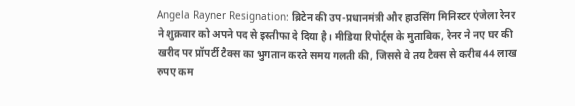Angela Rayner Resignation: ब्रिटेन की उप-प्रधानमंत्री और हाउसिंग मिनिस्टर एंजेला रेनर ने शुक्रवार को अपने पद से इस्तीफा दे दिया है। मीडिया रिपोर्ट्स के मुताबिक, रेनर ने नए घर की खरीद पर प्रॉपर्टी टैक्स का भुगतान करते समय गलती की, जिससे वे तय टैक्स से करीब 44 लाख रुपए कम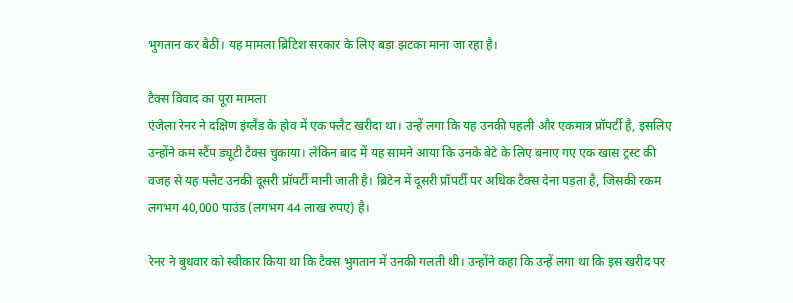भुगतान कर बैठीं। यह मामला ब्रिटिश सरकार के लिए बड़ा झटका माना जा रहा है।

टैक्स विवाद का पूरा मामला
एंजेला रेनर ने दक्षिण इंग्लैंड के होव में एक फ्लैट खरीदा था। उन्हें लगा कि यह उनकी पहली और एकमात्र प्रॉपर्टी है, इसलिए उन्होंने कम स्टैंप ड्यूटी टैक्स चुकाया। लेकिन बाद में यह सामने आया कि उनके बेटे के लिए बनाए गए एक खास ट्रस्ट की वजह से यह फ्लैट उनकी दूसरी प्रॉपर्टी मानी जाती है। ब्रिटेन में दूसरी प्रॉपर्टी पर अधिक टैक्स देना पड़ता है, जिसकी रकम लगभग 40,000 पाउंड (लगभग 44 लाख रुपए) है।

रेनर ने बुधवार को स्वीकार किया था कि टैक्स भुगतान में उनकी गलती थी। उन्होंने कहा कि उन्हें लगा था कि इस खरीद पर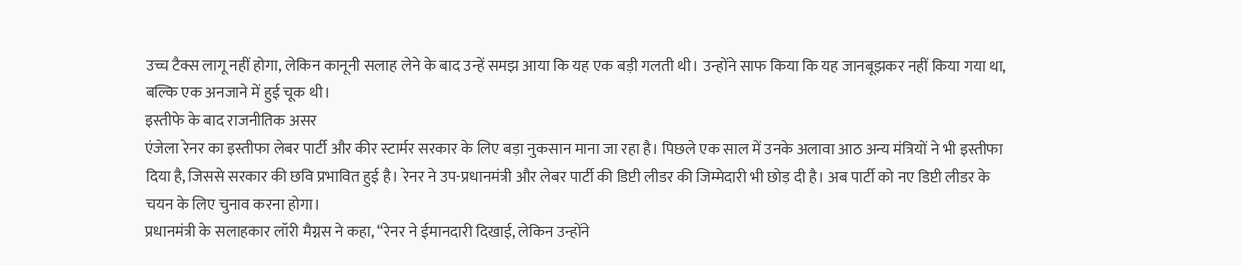उच्च टैक्स लागू नहीं होगा, लेकिन कानूनी सलाह लेने के बाद उन्हें समझ आया कि यह एक बड़ी गलती थी। उन्होंने साफ किया कि यह जानबूझकर नहीं किया गया था, बल्कि एक अनजाने में हुई चूक थी।
इस्तीफे के बाद राजनीतिक असर
एंजेला रेनर का इस्तीफा लेबर पार्टी और कीर स्टार्मर सरकार के लिए बड़ा नुकसान माना जा रहा है। पिछले एक साल में उनके अलावा आठ अन्य मंत्रियों ने भी इस्तीफा दिया है, जिससे सरकार की छवि प्रभावित हुई है। रेनर ने उप-प्रधानमंत्री और लेबर पार्टी की डिप्टी लीडर की जिम्मेदारी भी छोड़ दी है। अब पार्टी को नए डिप्टी लीडर के चयन के लिए चुनाव करना होगा।
प्रधानमंत्री के सलाहकार लॉरी मैग्नस ने कहा, “रेनर ने ईमानदारी दिखाई, लेकिन उन्होंने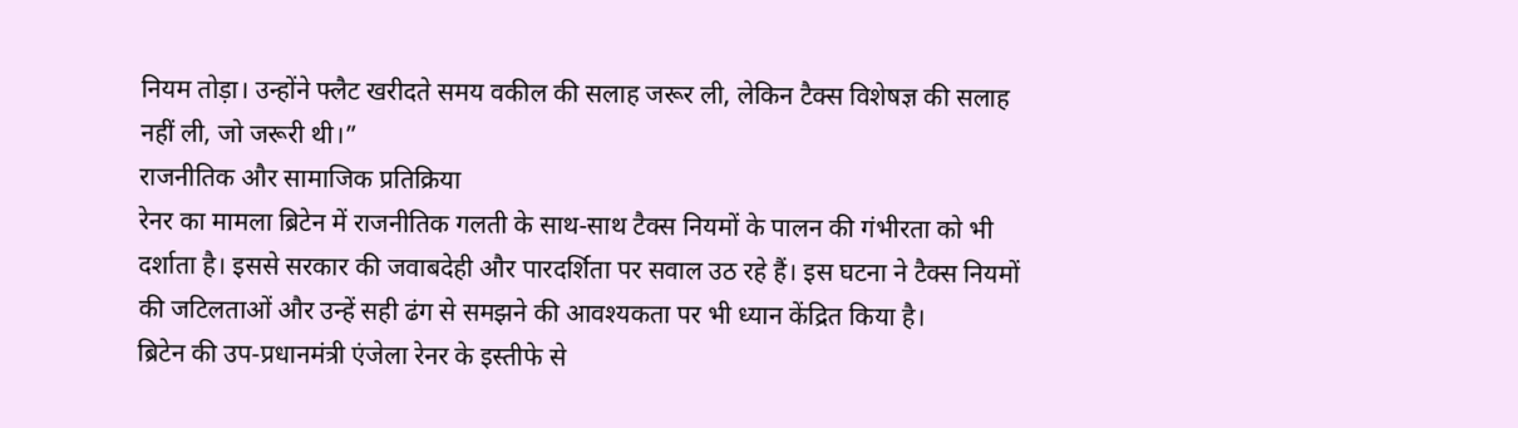नियम तोड़ा। उन्होंने फ्लैट खरीदते समय वकील की सलाह जरूर ली, लेकिन टैक्स विशेषज्ञ की सलाह नहीं ली, जो जरूरी थी।”
राजनीतिक और सामाजिक प्रतिक्रिया
रेनर का मामला ब्रिटेन में राजनीतिक गलती के साथ-साथ टैक्स नियमों के पालन की गंभीरता को भी दर्शाता है। इससे सरकार की जवाबदेही और पारदर्शिता पर सवाल उठ रहे हैं। इस घटना ने टैक्स नियमों की जटिलताओं और उन्हें सही ढंग से समझने की आवश्यकता पर भी ध्यान केंद्रित किया है।
ब्रिटेन की उप-प्रधानमंत्री एंजेला रेनर के इस्तीफे से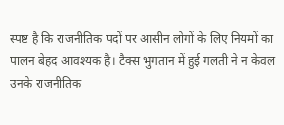स्पष्ट है कि राजनीतिक पदों पर आसीन लोगों के लिए नियमों का पालन बेहद आवश्यक है। टैक्स भुगतान में हुई गलती ने न केवल उनके राजनीतिक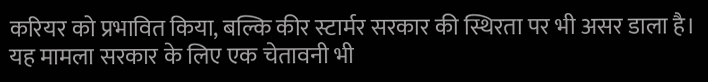करियर को प्रभावित किया, बल्कि कीर स्टार्मर सरकार की स्थिरता पर भी असर डाला है। यह मामला सरकार के लिए एक चेतावनी भी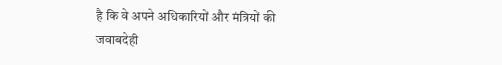है कि वे अपने अधिकारियों और मंत्रियों की जवाबदेही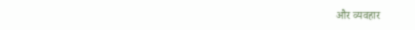और व्यवहार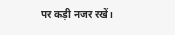पर कड़ी नजर रखें।